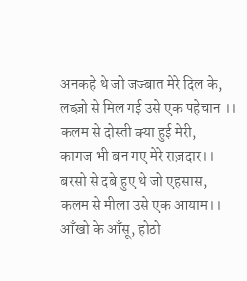अनकहे थे जो जज्बात मेरे दिल के,
लब्ज़ो से मिल गई उसे एक पहेचान ।।
कलम से दोस्ती क्या हुई मेरी,
कागज भी बन गए मेरे राज़दार।।
बरसो से दबे हुए थे जो एहसास,
कलम से मीला उसे एक आयाम।।
आँखो के आँसू, होठो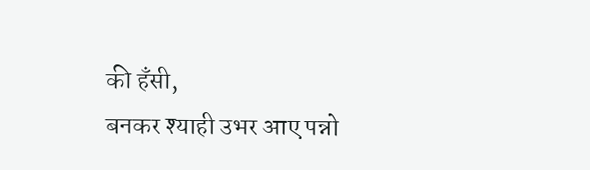की हँसी,
बनकर श्याही उभर आए पन्नो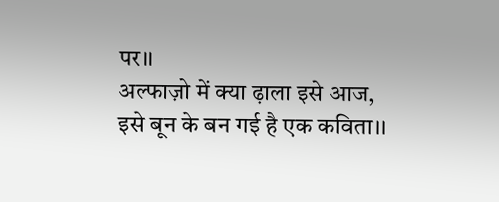पर।।
अल्फाज़ो में क्या ढ़ाला इसे आज,
इसे बून के बन गई है एक कविता।।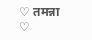♡ तमन्ना ♡